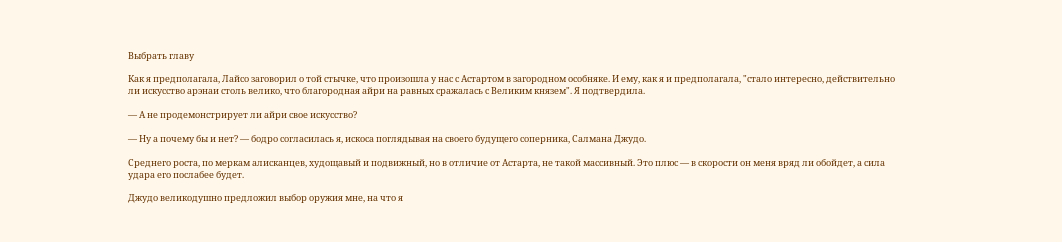Выбрать главу

Как я предполагала, Лайсо заговорил о той стычке, что произошла у нас с Астартом в загородном особняке. И ему, как я и предполагала, "стало интересно, действительно ли искусство арэнаи столь велико, что благородная айри на равных сражалась с Великим князем". Я подтвердила.

— А не продемонстрирует ли айри свое искусство?

— Ну а почему бы и нет? — бодро согласилась я, искоса поглядывая на своего будущего соперника, Салмана Джудо.

Среднего роста, по меркам алисканцев, худощавый и подвижный, но в отличие от Астарта, не такой массивный. Это плюс — в скорости он меня вряд ли обойдет, а сила удара его послабее будет.

Джудо великодушно предложил выбор оружия мне, на что я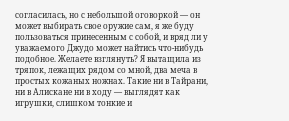согласилась, но с небольшой оговоркой — он может выбирать свое оружие сам, я же буду пользоваться принесенным с собой, и вряд ли у уважаемого Джудо может найтись что-нибудь подобное. Желаете взглянуть? Я вытащила из тряпок, лежащих рядом со мной, два меча в простых кожаных ножнах. Такие ни в Тайрани, ни в Алискане ни в ходу — выглядят как игрушки, слишком тонкие и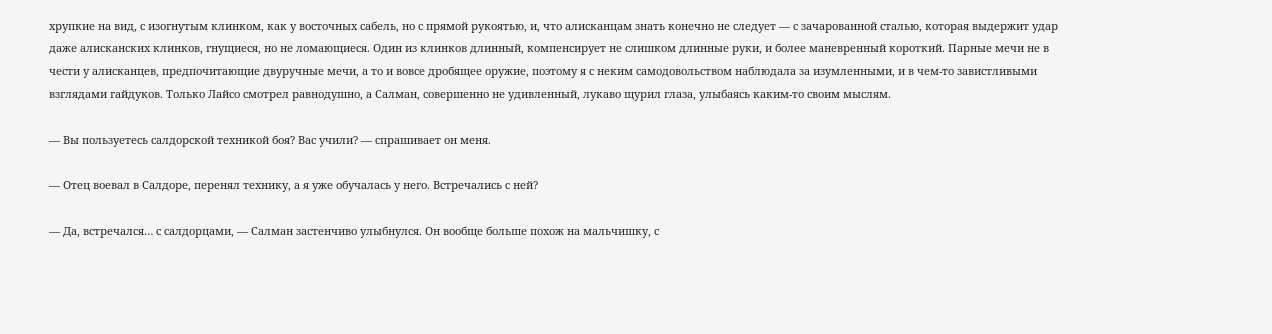хрупкие на вид, с изогнутым клинком, как у восточных сабель, но с прямой рукоятью, и, что алисканцам знать конечно не следует — с зачарованной сталью, которая выдержит удар даже алисканских клинков, гнущиеся, но не ломающиеся. Один из клинков длинный, компенсирует не слишком длинные руки, и более маневренный короткий. Парные мечи не в чести у алисканцев, предпочитающие двуручные мечи, а то и вовсе дробящее оружие, поэтому я с неким самодовольством наблюдала за изумленными, и в чем-то завистливыми взглядами гайдуков. Только Лайсо смотрел равнодушно, а Салман, совершенно не удивленный, лукаво щурил глаза, улыбаясь каким-то своим мыслям.

— Вы пользуетесь салдорской техникой боя? Вас учили? — спрашивает он меня.

— Отец воевал в Салдоре, перенял технику, а я уже обучалась у него. Встречались с ней?

— Да, встречался… с салдорцами, — Салман застенчиво улыбнулся. Он вообще больше похож на мальчишку, с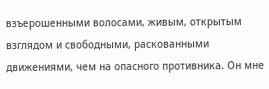взъерошенными волосами, живым, открытым взглядом и свободными, раскованными движениями, чем на опасного противника. Он мне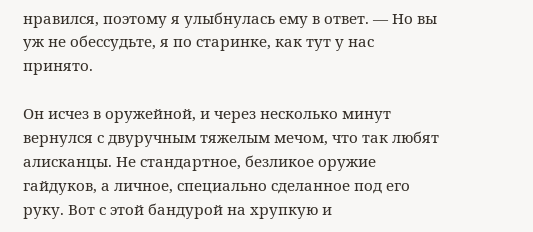нравился, поэтому я улыбнулась ему в ответ. — Но вы уж не обессудьте, я по старинке, как тут у нас принято.

Он исчез в оружейной, и через несколько минут вернулся с двуручным тяжелым мечом, что так любят алисканцы. Не стандартное, безликое оружие гайдуков, а личное, специально сделанное под его руку. Вот с этой бандурой на хрупкую и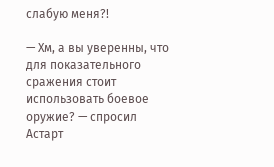слабую меня?!

— Хм, а вы уверенны, что для показательного сражения стоит использовать боевое оружие? — спросил Астарт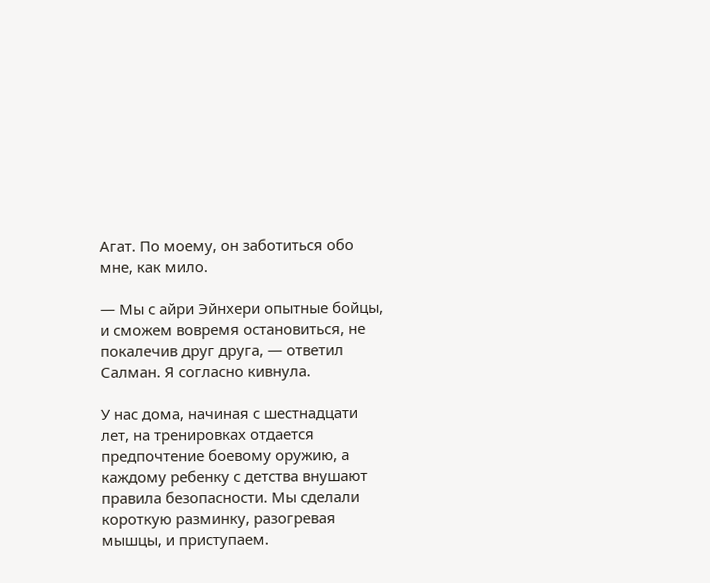Агат. По моему, он заботиться обо мне, как мило.

— Мы с айри Эйнхери опытные бойцы, и сможем вовремя остановиться, не покалечив друг друга, — ответил Салман. Я согласно кивнула.

У нас дома, начиная с шестнадцати лет, на тренировках отдается предпочтение боевому оружию, а каждому ребенку с детства внушают правила безопасности. Мы сделали короткую разминку, разогревая мышцы, и приступаем.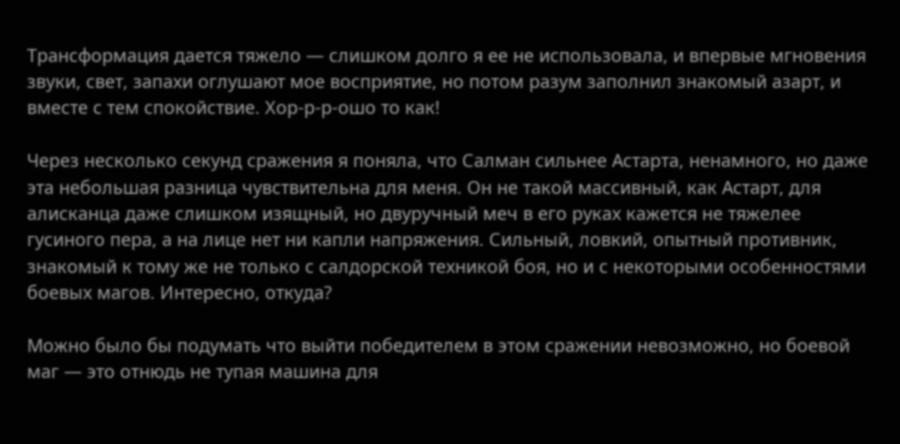Трансформация дается тяжело — слишком долго я ее не использовала, и впервые мгновения звуки, свет, запахи оглушают мое восприятие, но потом разум заполнил знакомый азарт, и вместе с тем спокойствие. Хор-р-р-ошо то как!

Через несколько секунд сражения я поняла, что Салман сильнее Астарта, ненамного, но даже эта небольшая разница чувствительна для меня. Он не такой массивный, как Астарт, для алисканца даже слишком изящный, но двуручный меч в его руках кажется не тяжелее гусиного пера, а на лице нет ни капли напряжения. Сильный, ловкий, опытный противник, знакомый к тому же не только с салдорской техникой боя, но и с некоторыми особенностями боевых магов. Интересно, откуда?

Можно было бы подумать что выйти победителем в этом сражении невозможно, но боевой маг — это отнюдь не тупая машина для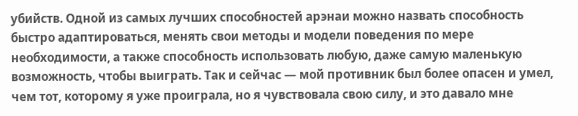убийств. Одной из самых лучших способностей арэнаи можно назвать способность быстро адаптироваться, менять свои методы и модели поведения по мере необходимости, а также способность использовать любую, даже самую маленькую возможность, чтобы выиграть. Так и сейчас — мой противник был более опасен и умел, чем тот, которому я уже проиграла, но я чувствовала свою силу, и это давало мне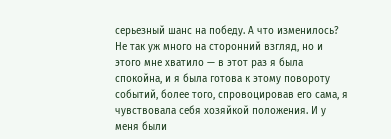серьезный шанс на победу. А что изменилось? Не так уж много на сторонний взгляд, но и этого мне хватило — в этот раз я была спокойна, и я была готова к этому повороту событий, более того, спровоцировав его сама, я чувствовала себя хозяйкой положения. И у меня были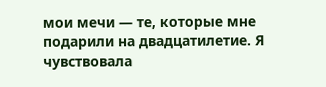мои мечи — те, которые мне подарили на двадцатилетие. Я чувствовала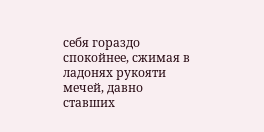себя гораздо спокойнее, сжимая в ладонях рукояти мечей, давно ставших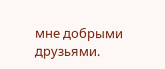мне добрыми друзьями.